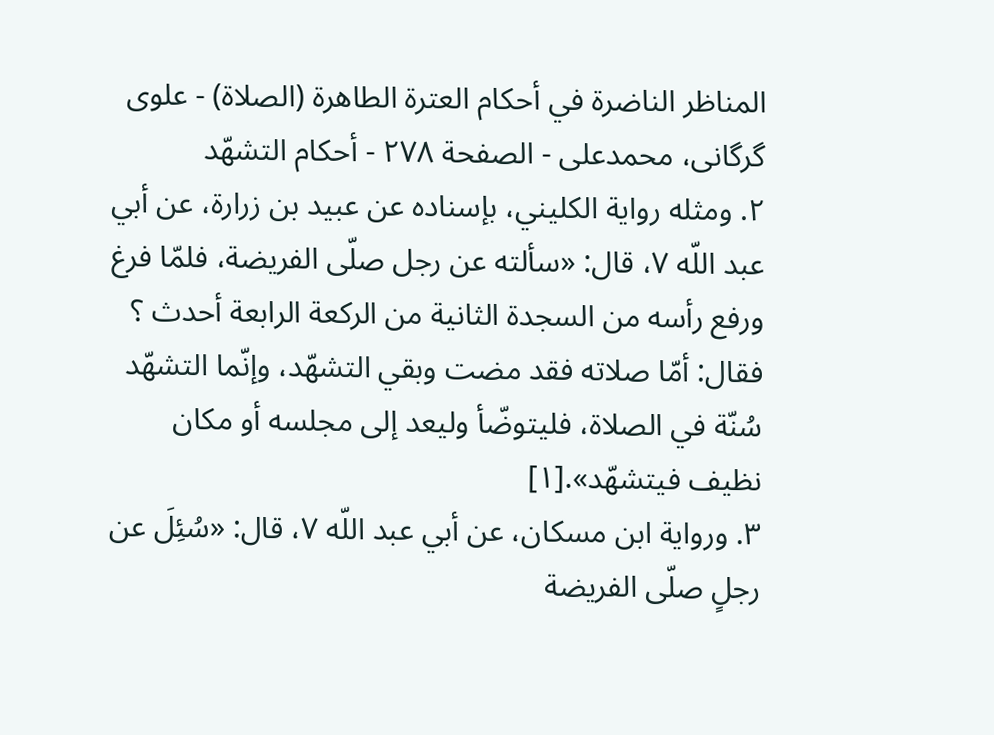المناظر الناضرة في أحکام العترة الطاهرة (الصلاة) - علوی گرگانی، محمدعلی - الصفحة ٢٧٨ - أحكام التشهّد
٢. ومثله رواية الكليني، بإسناده عن عبيد بن زرارة، عن أبي عبد اللّه ٧، قال: «سألته عن رجل صلّى الفريضة، فلمّا فرغ ورفع رأسه من السجدة الثانية من الركعة الرابعة أحدث ؟ فقال: أمّا صلاته فقد مضت وبقي التشهّد، وإنّما التشهّد سُنّة في الصلاة، فليتوضّأ وليعد إلى مجلسه أو مكان نظيف فيتشهّد».[١]
٣. ورواية ابن مسكان، عن أبي عبد اللّه ٧، قال: «سُئِلَ عن رجلٍ صلّى الفريضة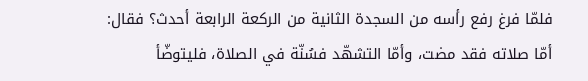فلمّا فرغ رفع رأسه من السجدة الثانية من الركعة الرابعة أحدث؟ فقال: أمّا صلاته فقد مضت، وأمّا التشهّد فسُنّة في الصلاة، فليتوضّأ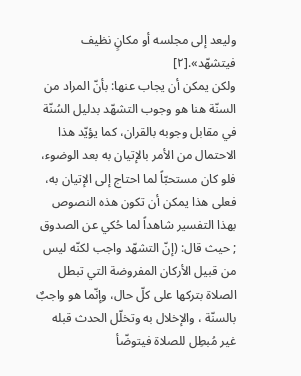وليعد إلى مجلسه أو مكانٍ نظيف فيتشهّد».[٢]
ولكن يمكن أن يجاب عنها: بأنّ المراد من السنّة هنا هو وجوب التشهّد بدليل السُنّة في مقابل وجوبه بالقران، كما يؤيّد هذا الاحتمال من الأمر بالإتيان به بعد الوضوء، فلو كان مستحبّاً لما احتاج إلى الإتيان به، فعلى هذا يمكن أن تكون هذه النصوص بهذا التفسير شاهداً لما حُكي عن الصدوق ; حيث قال: (إنّ التشهّد واجب لكنّه ليس من قبيل الأركان المفروضة التي تبطل الصلاة بتركها على كلّ حال، وإنّما هو واجبٌ بالسنّة ، والإخلال به وتخلّل الحدث قبله غير مُبطِل للصلاة فيتوضّأ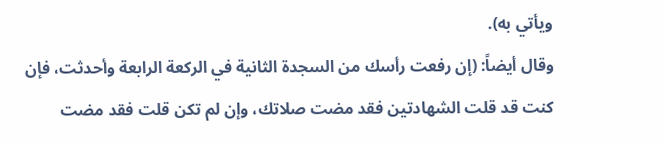ويأتي به).
وقال أيضاً: (إن رفعت رأسك من السجدة الثانية في الركعة الرابعة وأحدثت، فإن كنت قد قلت الشهادتين فقد مضت صلاتك، وإن لم تكن قلت فقد مضت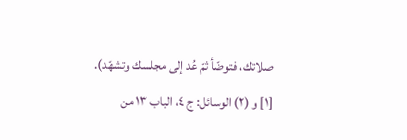صلاتك، فتوضّأ ثمّ عُد إلى مجلسك وتشهّد).
[١] و (٢) الوسائل: ج ٤، الباب ١٣ من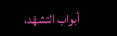أبواب التشهّد،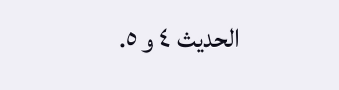الحديث ٤ و ٥.